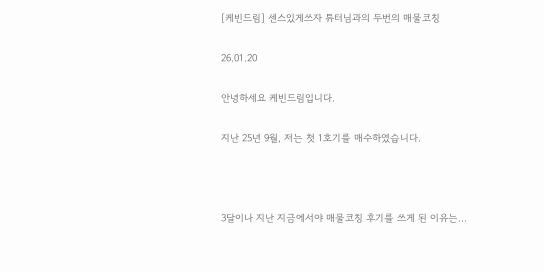[케빈드림] 센스있게쓰자 튜터님과의 두번의 매물코칭

26.01.20

안녕하세요 케빈드림입니다.

지난 25년 9월, 저는 첫 1호기를 매수하였습니다.



3달이나 지난 지금에서야 매물코칭 후기를 쓰게 된 이유는…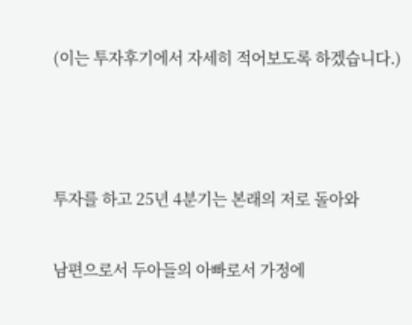(이는 투자후기에서 자세히 적어보도록 하겠습니다.)



투자를 하고 25년 4분기는 본래의 저로 돌아와

남편으로서 두아들의 아빠로서 가정에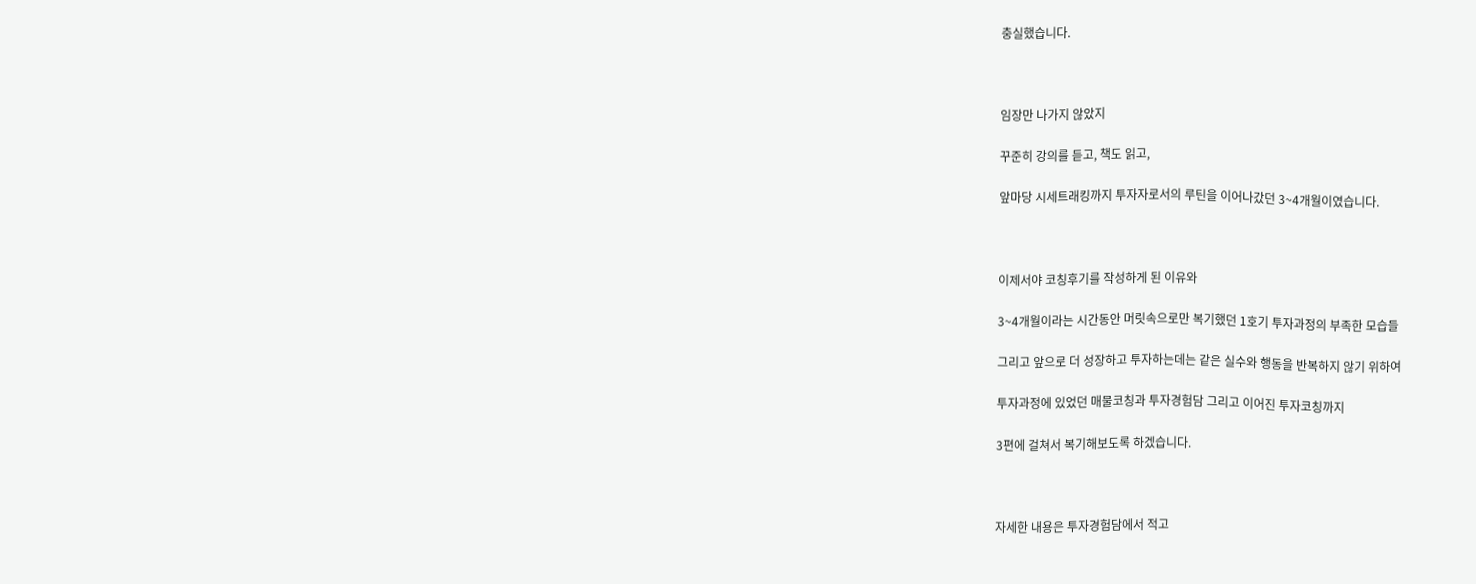충실했습니다.



임장만 나가지 않았지

꾸준히 강의를 듣고, 책도 읽고,

앞마당 시세트래킹까지 투자자로서의 루틴을 이어나갔던 3~4개월이였습니다.



이제서야 코칭후기를 작성하게 된 이유와

3~4개월이라는 시간동안 머릿속으로만 복기했던 1호기 투자과정의 부족한 모습들

그리고 앞으로 더 성장하고 투자하는데는 같은 실수와 행동을 반복하지 않기 위하여

투자과정에 있었던 매물코칭과 투자경험담 그리고 이어진 투자코칭까지

3편에 걸쳐서 복기해보도록 하겠습니다.



자세한 내용은 투자경험담에서 적고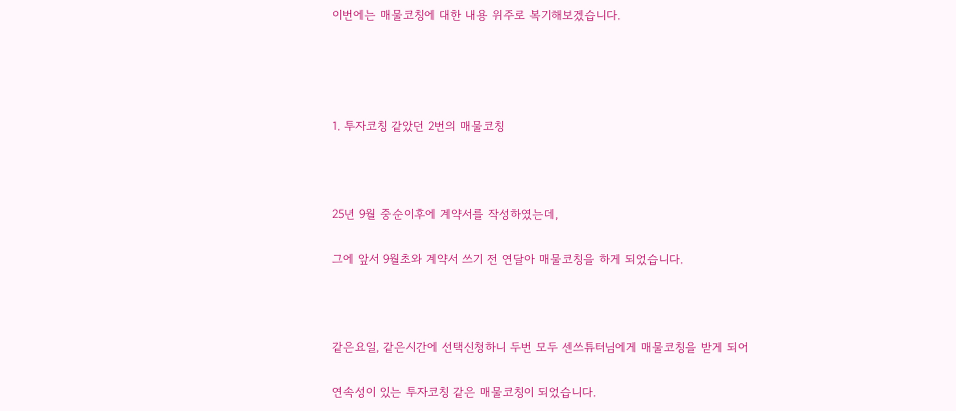이번에는 매물코칭에 대한 내용 위주로 복기해보겠습니다.




1. 투자코칭 같았던 2번의 매물코칭



25년 9월 중순이후에 계약서를 작성하였는데,

그에 앞서 9월초와 계약서 쓰기 전 연달아 매물코칭을 하게 되었습니다.



같은요일, 같은시간에 선택신청하니 두번 모두 센쓰튜터님에게 매물코칭을 받게 되어

연속성이 있는 투자코칭 같은 매물코칭이 되었습니다.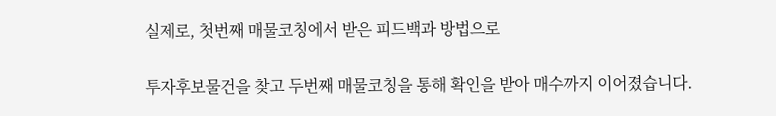실제로, 첫번째 매물코칭에서 받은 피드백과 방법으로

투자후보물건을 찾고 두번째 매물코칭을 통해 확인을 받아 매수까지 이어졌습니다.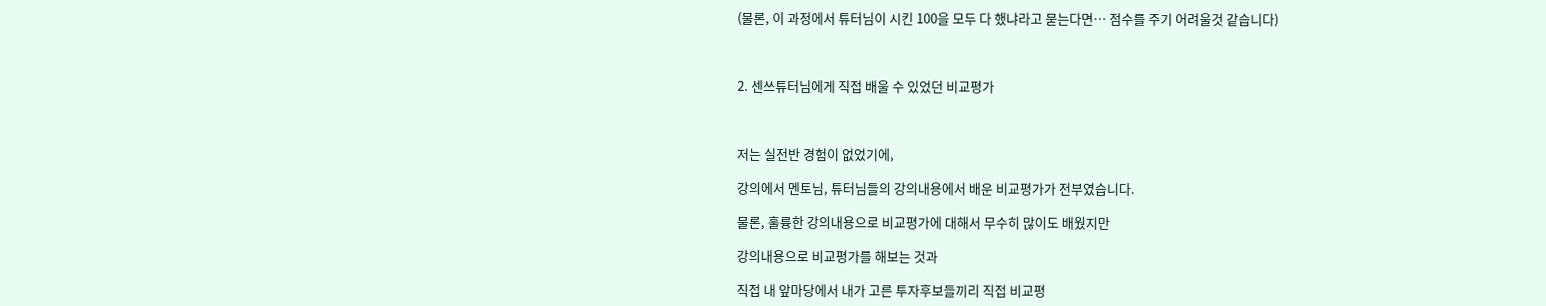(물론, 이 과정에서 튜터님이 시킨 100을 모두 다 했냐라고 묻는다면… 점수를 주기 어려울것 같습니다)



2. 센쓰튜터님에게 직접 배울 수 있었던 비교평가



저는 실전반 경험이 없었기에,

강의에서 멘토님, 튜터님들의 강의내용에서 배운 비교평가가 전부였습니다.

물론, 훌륭한 강의내용으로 비교평가에 대해서 무수히 많이도 배웠지만

강의내용으로 비교평가를 해보는 것과

직접 내 앞마당에서 내가 고른 투자후보들끼리 직접 비교평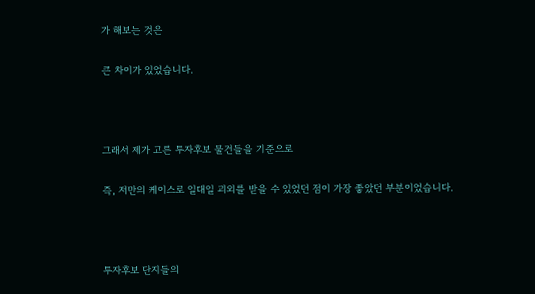가 해보는 것은

큰 차이가 있었습니다.



그래서 제가 고른 투자후보 물건들을 기준으로

즉, 저만의 케이스로 일대일 괴외를 받을 수 있었던 점이 가장 좋았던 부분이었습니다.



투자후보 단지들의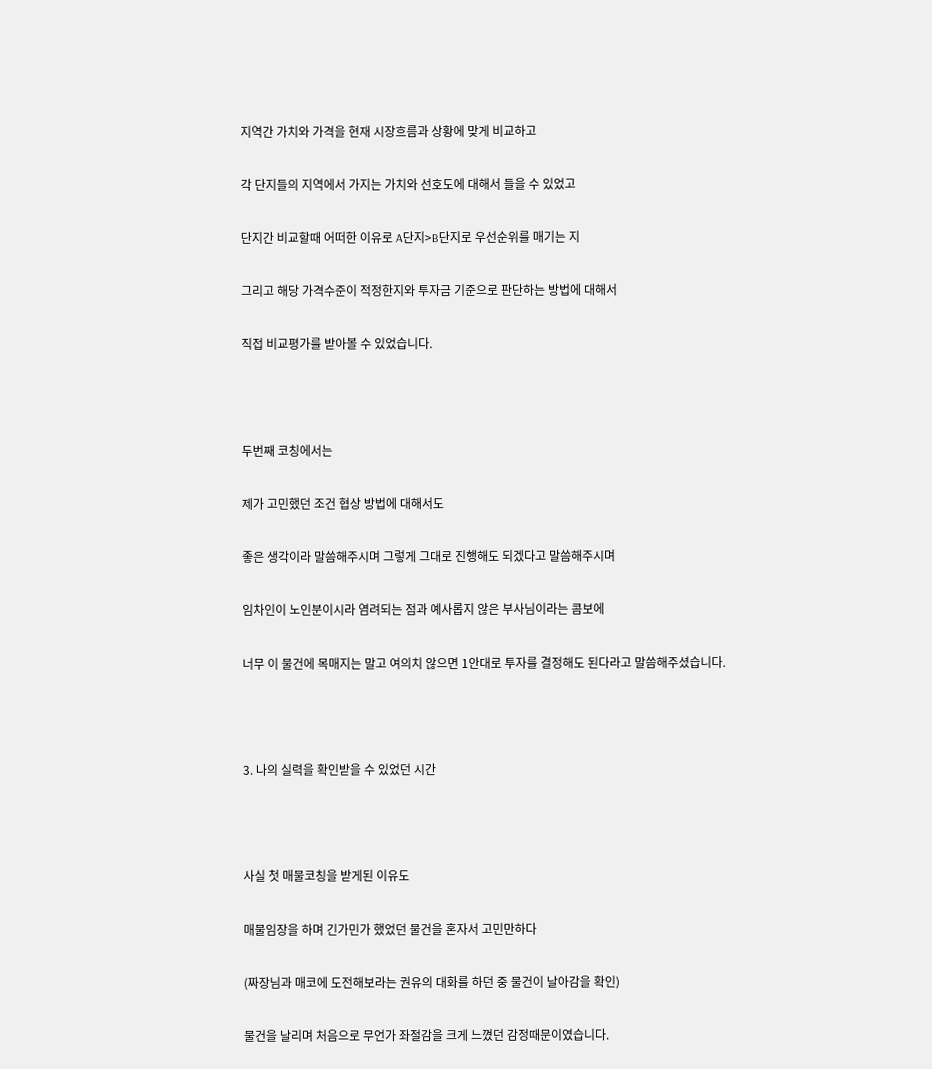지역간 가치와 가격을 현재 시장흐름과 상황에 맞게 비교하고

각 단지들의 지역에서 가지는 가치와 선호도에 대해서 들을 수 있었고

단지간 비교할때 어떠한 이유로 A단지>B단지로 우선순위를 매기는 지

그리고 해당 가격수준이 적정한지와 투자금 기준으로 판단하는 방법에 대해서

직접 비교평가를 받아볼 수 있었습니다.



두번째 코칭에서는

제가 고민했던 조건 협상 방법에 대해서도

좋은 생각이라 말씀해주시며 그렇게 그대로 진행해도 되겠다고 말씀해주시며

임차인이 노인분이시라 염려되는 점과 예사롭지 않은 부사님이라는 콤보에

너무 이 물건에 목매지는 말고 여의치 않으면 1안대로 투자를 결정해도 된다라고 말씀해주셨습니다.



3. 나의 실력을 확인받을 수 있었던 시간



사실 첫 매물코칭을 받게된 이유도

매물임장을 하며 긴가민가 했었던 물건을 혼자서 고민만하다

(짜장님과 매코에 도전해보라는 권유의 대화를 하던 중 물건이 날아감을 확인)

물건을 날리며 처음으로 무언가 좌절감을 크게 느꼈던 감정때문이였습니다.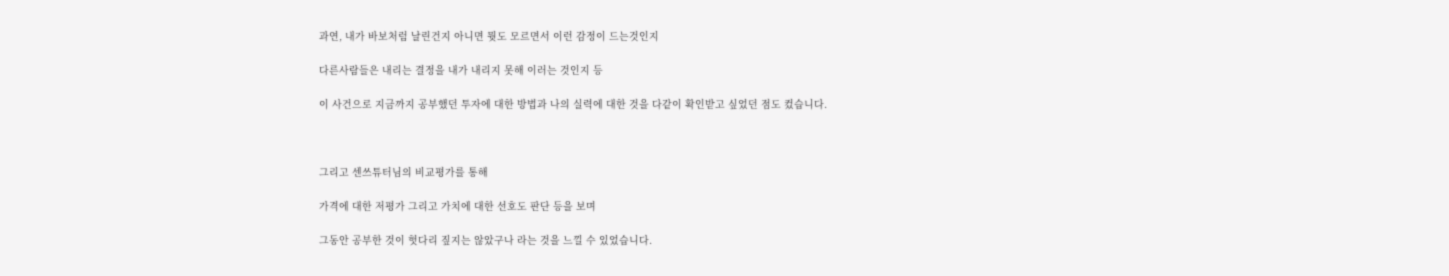과연, 내가 바보처럼 날린건지 아니면 뭣도 모르면서 이런 감정이 드는것인지

다른사람들은 내리는 결정을 내가 내리지 못해 이러는 것인지 등

이 사건으로 지금까지 공부했던 투자에 대한 방법과 나의 실력에 대한 것을 다같이 확인받고 싶었던 점도 컸습니다.



그리고 센쓰튜터님의 비교평가를 통해

가격에 대한 저평가 그리고 가치에 대한 선호도 판단 등을 보며

그동안 공부한 것이 헛다리 짚지는 않았구나 라는 것을 느낄 수 있었습니다.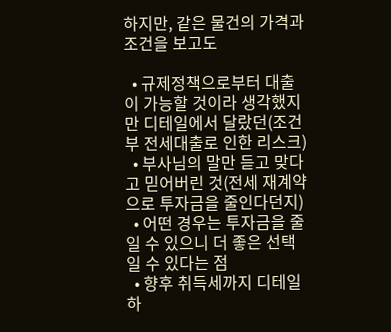하지만, 같은 물건의 가격과 조건을 보고도

  • 규제정책으로부터 대출이 가능할 것이라 생각했지만 디테일에서 달랐던(조건부 전세대출로 인한 리스크)
  • 부사님의 말만 듣고 맞다고 믿어버린 것(전세 재계약으로 투자금을 줄인다던지)
  • 어떤 경우는 투자금을 줄일 수 있으니 더 좋은 선택일 수 있다는 점
  • 향후 취득세까지 디테일하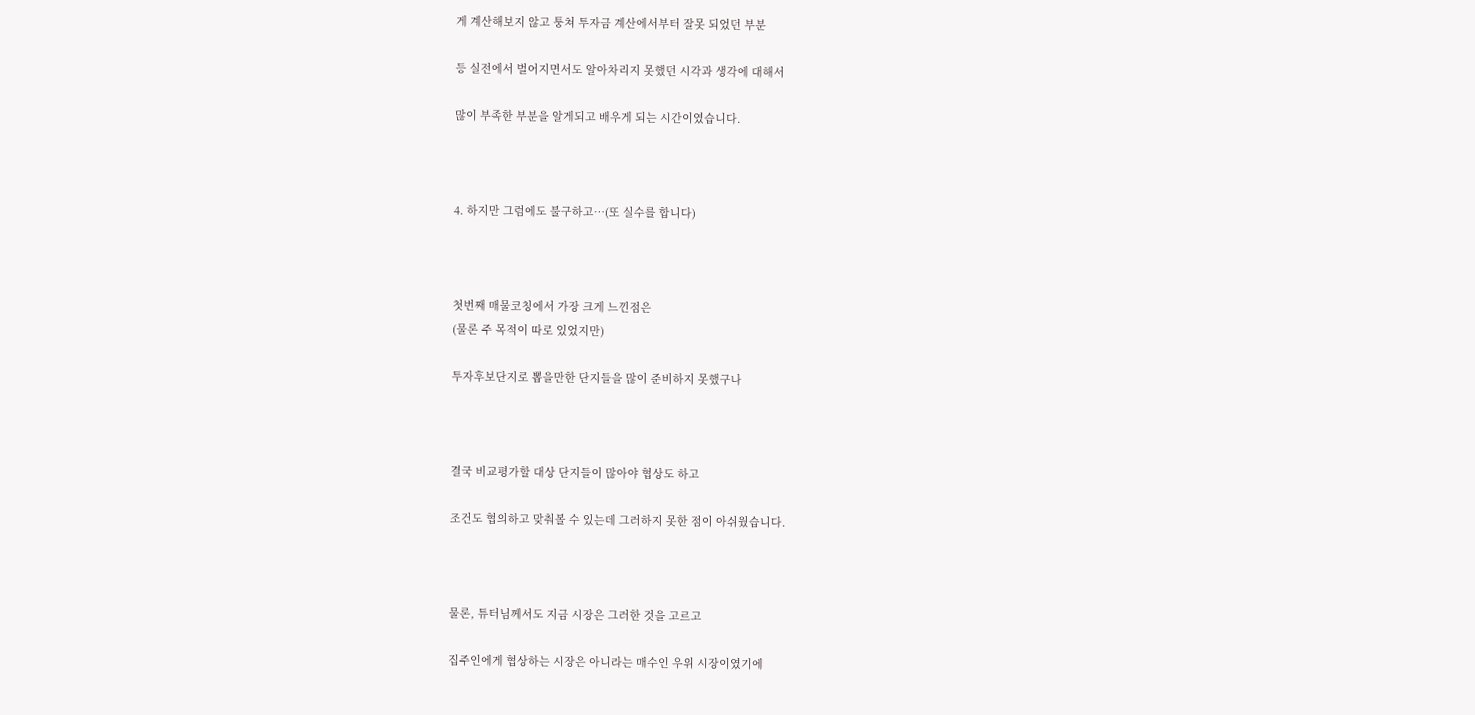게 계산해보지 않고 퉁쳐 투자금 계산에서부터 잘못 되었던 부분

등 실전에서 벌어지면서도 알아차리지 못했던 시각과 생각에 대해서

많이 부족한 부분을 알게되고 배우게 되는 시간이였습니다.



4. 하지만 그럼에도 불구하고…(또 실수를 합니다)



첫번째 매물코칭에서 가장 크게 느낀점은
(물론 주 목적이 따로 있었지만)

투자후보단지로 뽑을만한 단지들을 많이 준비하지 못했구나



결국 비교평가할 대상 단지들이 많아야 협상도 하고

조건도 협의하고 맞춰볼 수 있는데 그러하지 못한 점이 아쉬웠습니다.



물론, 튜터님께서도 지금 시장은 그러한 것을 고르고

집주인에게 협상하는 시장은 아니라는 매수인 우위 시장이였기에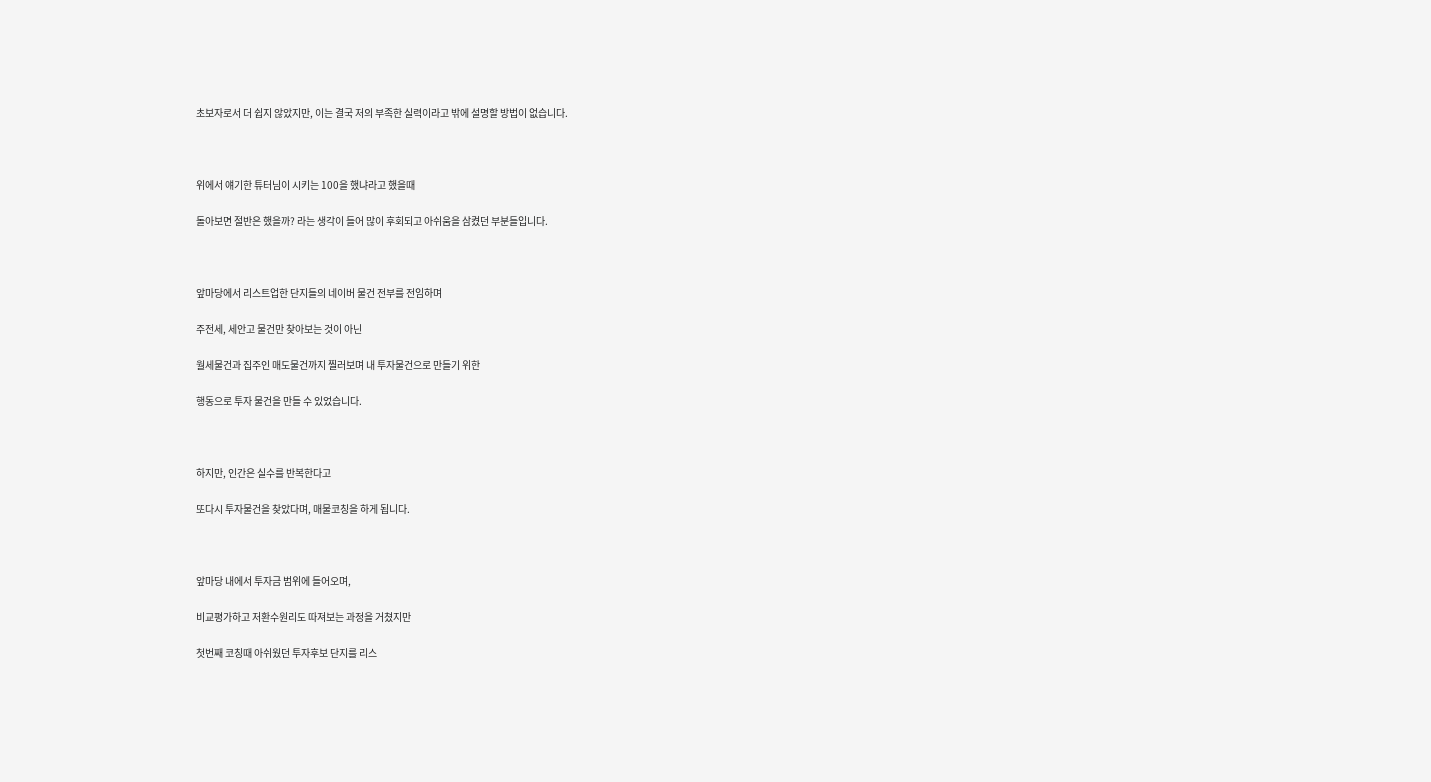초보자로서 더 쉽지 않았지만, 이는 결국 저의 부족한 실력이라고 밖에 설명할 방법이 없습니다.



위에서 얘기한 튜터님이 시키는 100을 했냐라고 했을때

돌아보면 절반은 했을까? 라는 생각이 들어 많이 후회되고 아쉬움을 삼켰던 부분들입니다.



앞마당에서 리스트업한 단지들의 네이버 물건 전부를 전임하며

주전세, 세안고 물건만 찾아보는 것이 아닌

월세물건과 집주인 매도물건까지 찔러보며 내 투자물건으로 만들기 위한

행동으로 투자 물건을 만들 수 있었습니다.



하지만, 인간은 실수를 반복한다고

또다시 투자물건을 찾았다며, 매물코칭을 하게 됩니다.



앞마당 내에서 투자금 범위에 들어오며,

비교평가하고 저환수원리도 따져보는 과정을 거쳤지만

첫번째 코칭때 아쉬웠던 투자후보 단지를 리스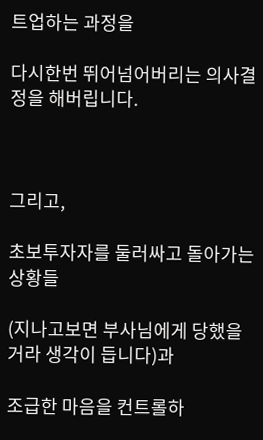트업하는 과정을

다시한번 뛰어넘어버리는 의사결정을 해버립니다.



그리고,

초보투자자를 둘러싸고 돌아가는 상황들

(지나고보면 부사님에게 당했을거라 생각이 듭니다)과

조급한 마음을 컨트롤하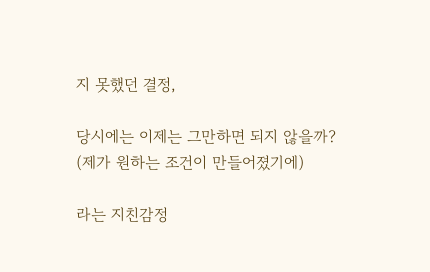지 못했던 결정,

당시에는 이제는 그만하면 되지 않을까?
(제가 원하는 조건이 만들어졌기에)

라는 지친감정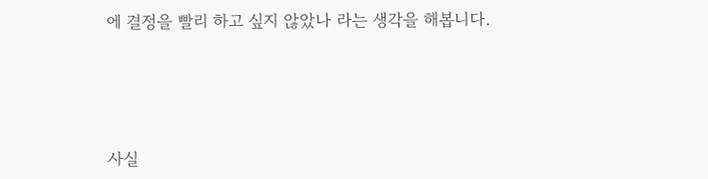에 결정을 빨리 하고 싶지 않았나 라는 생각을 해봅니다.




사실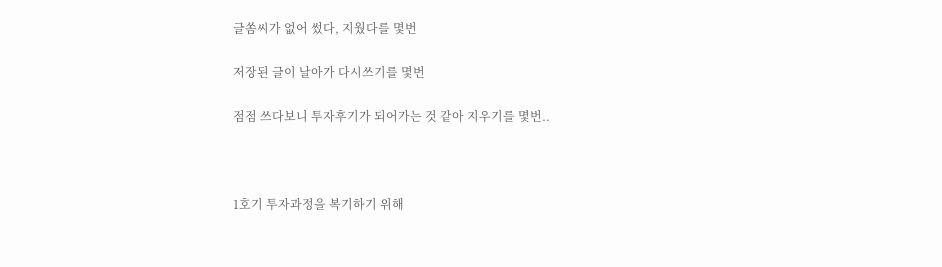글쏨씨가 없어 썼다, 지웠다를 몇번

저장된 글이 날아가 다시쓰기를 몇번

점점 쓰다보니 투자후기가 되어가는 것 같아 지우기를 몇번..



1호기 투자과정을 복기하기 위해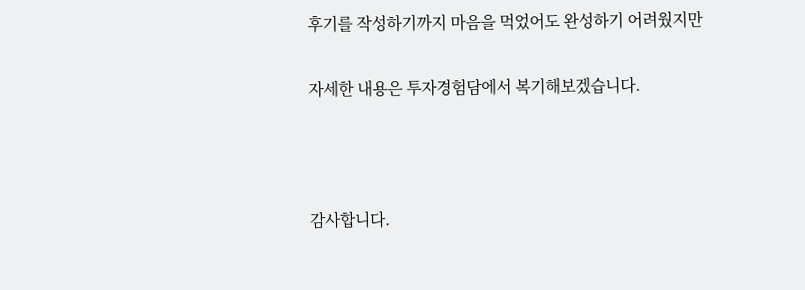후기를 작성하기까지 마음을 먹었어도 완성하기 어려웠지만

자세한 내용은 투자경험담에서 복기해보겠습니다.



감사합니다.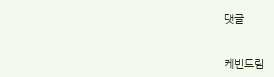댓글


케빈드림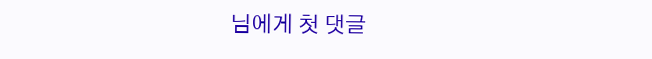님에게 첫 댓글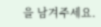을 남겨주세요.